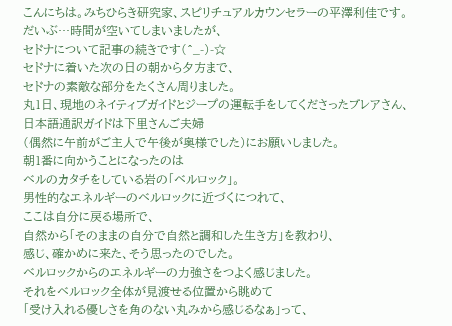こんにちは。みちひらき研究家、スピリチュアルカウンセラーの平澤利佳です。
だいぶ…時間が空いてしまいましたが、
セドナについて記事の続きです(^_-)-☆
セドナに着いた次の日の朝から夕方まで、
セドナの素敵な部分をたくさん周りました。
丸1日、現地のネイティブガイドとジープの運転手をしてくださったブレアさん、
日本語通訳ガイドは下里さんご夫婦
(偶然に午前がご主人で午後が奥様でした)にお願いしました。
朝1番に向かうことになったのは
ベルのカタチをしている岩の「ベルロック」。
男性的なエネルギーのベルロックに近づくにつれて、
ここは自分に戻る場所で、
自然から「そのままの自分で自然と調和した生き方」を教わり、
感じ、確かめに来た、そう思ったのでした。
ベルロックからのエネルギーの力強さをつよく感じました。
それをベルロック全体が見渡せる位置から眺めて
「受け入れる優しさを角のない丸みから感じるなぁ」って、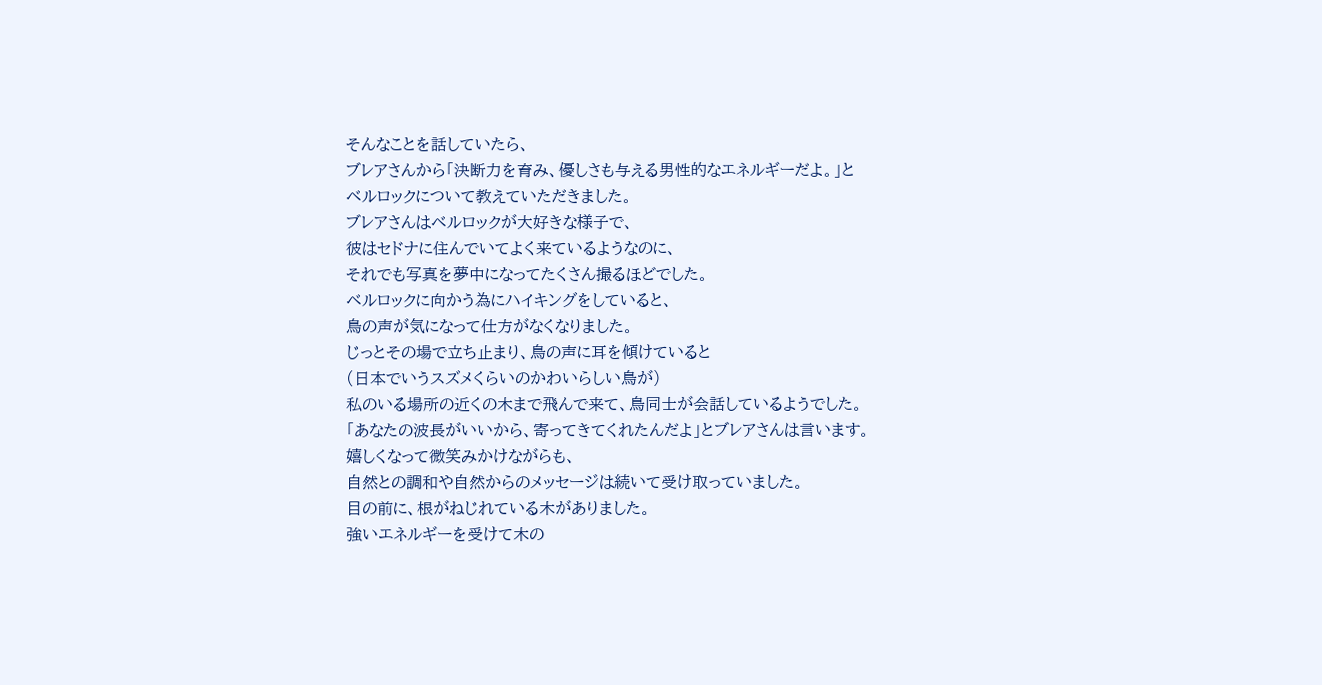そんなことを話していたら、
ブレアさんから「決断力を育み、優しさも与える男性的なエネルギーだよ。」と
ベルロックについて教えていただきました。
ブレアさんはベルロックが大好きな様子で、
彼はセドナに住んでいてよく来ているようなのに、
それでも写真を夢中になってたくさん撮るほどでした。
ベルロックに向かう為にハイキングをしていると、
鳥の声が気になって仕方がなくなりました。
じっとその場で立ち止まり、鳥の声に耳を傾けていると
(日本でいうスズメくらいのかわいらしい鳥が)
私のいる場所の近くの木まで飛んで来て、鳥同士が会話しているようでした。
「あなたの波長がいいから、寄ってきてくれたんだよ」とブレアさんは言います。
嬉しくなって微笑みかけながらも、
自然との調和や自然からのメッセージは続いて受け取っていました。
目の前に、根がねじれている木がありました。
強いエネルギーを受けて木の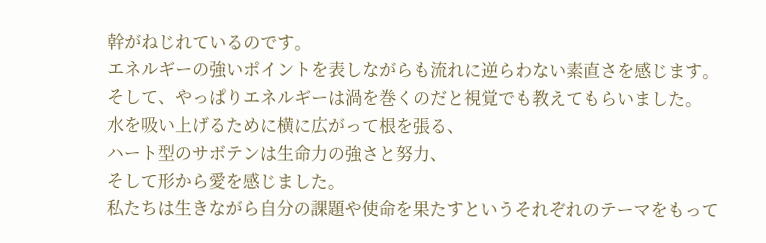幹がねじれているのです。
エネルギーの強いポイントを表しながらも流れに逆らわない素直さを感じます。
そして、やっぱりエネルギーは渦を巻くのだと視覚でも教えてもらいました。
水を吸い上げるために横に広がって根を張る、
ハート型のサボテンは生命力の強さと努力、
そして形から愛を感じました。
私たちは生きながら自分の課題や使命を果たすというそれぞれのテーマをもって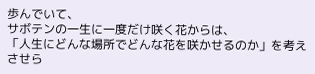歩んでいて、
サボテンの一生に一度だけ咲く花からは、
「人生にどんな場所でどんな花を咲かせるのか」を考えさせら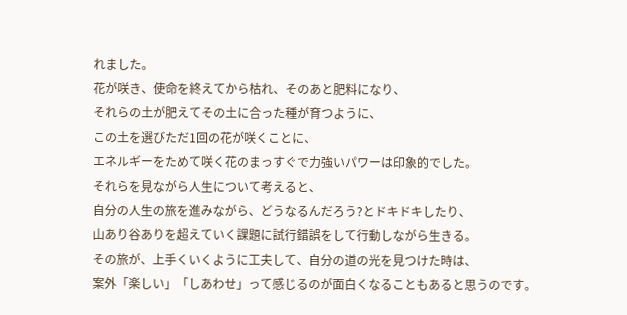れました。
花が咲き、使命を終えてから枯れ、そのあと肥料になり、
それらの土が肥えてその土に合った種が育つように、
この土を選びただ1回の花が咲くことに、
エネルギーをためて咲く花のまっすぐで力強いパワーは印象的でした。
それらを見ながら人生について考えると、
自分の人生の旅を進みながら、どうなるんだろう?とドキドキしたり、
山あり谷ありを超えていく課題に試行錯誤をして行動しながら生きる。
その旅が、上手くいくように工夫して、自分の道の光を見つけた時は、
案外「楽しい」「しあわせ」って感じるのが面白くなることもあると思うのです。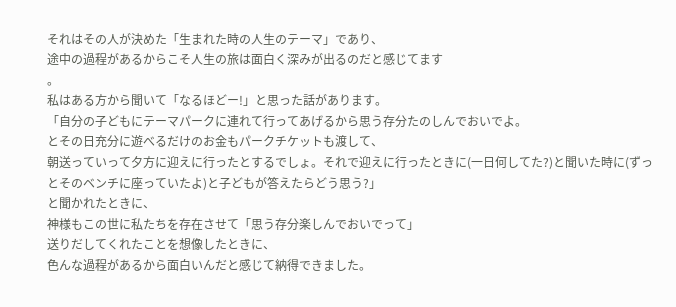それはその人が決めた「生まれた時の人生のテーマ」であり、
途中の過程があるからこそ人生の旅は面白く深みが出るのだと感じてます
。
私はある方から聞いて「なるほどー!」と思った話があります。
「自分の子どもにテーマパークに連れて行ってあげるから思う存分たのしんでおいでよ。
とその日充分に遊べるだけのお金もパークチケットも渡して、
朝送っていって夕方に迎えに行ったとするでしょ。それで迎えに行ったときに(一日何してた?)と聞いた時に(ずっとそのベンチに座っていたよ)と子どもが答えたらどう思う?」
と聞かれたときに、
神様もこの世に私たちを存在させて「思う存分楽しんでおいでって」
送りだしてくれたことを想像したときに、
色んな過程があるから面白いんだと感じて納得できました。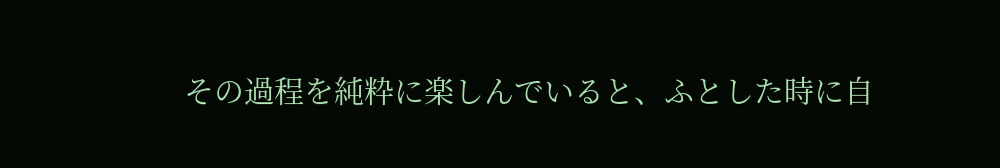その過程を純粋に楽しんでいると、ふとした時に自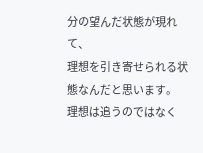分の望んだ状態が現れて、
理想を引き寄せられる状態なんだと思います。
理想は追うのではなく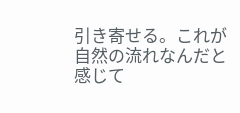引き寄せる。これが自然の流れなんだと感じて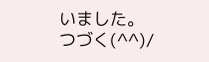いました。
つづく(^^)/